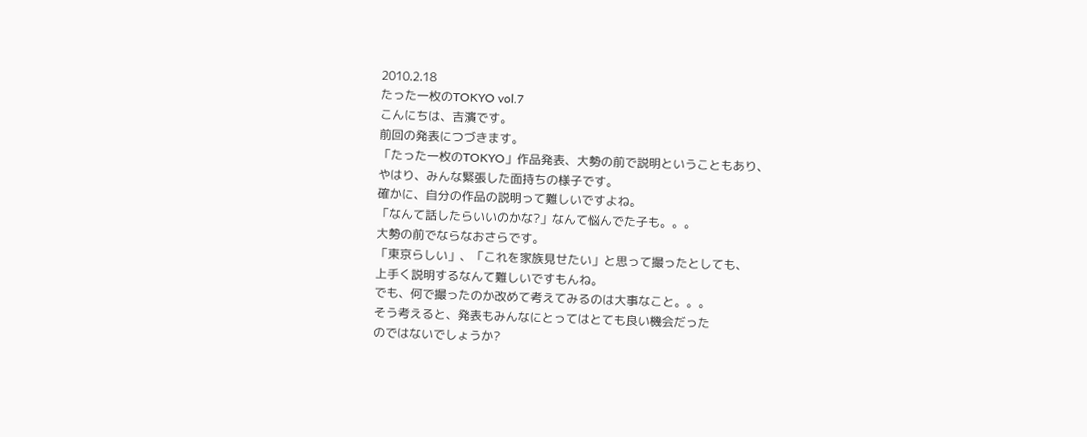2010.2.18
たった一枚のTOKYO vol.7
こんにちは、吉濱です。
前回の発表につづきます。
「たった一枚のTOKYO」作品発表、大勢の前で説明ということもあり、
やはり、みんな緊張した面持ちの様子です。
確かに、自分の作品の説明って難しいですよね。
「なんて話したらいいのかな?」なんて悩んでた子も。。。
大勢の前でならなおさらです。
「東京らしい」、「これを家族見せたい」と思って撮ったとしても、
上手く説明するなんて難しいですもんね。
でも、何で撮ったのか改めて考えてみるのは大事なこと。。。
そう考えると、発表もみんなにとってはとても良い機会だった
のではないでしょうか?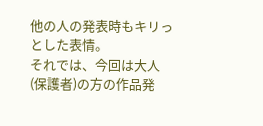他の人の発表時もキリっとした表情。
それでは、今回は大人(保護者)の方の作品発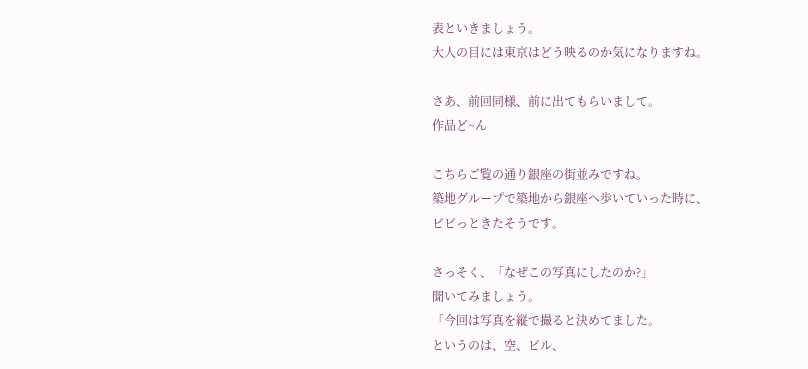表といきましょう。
大人の目には東京はどう映るのか気になりますね。

さあ、前回同様、前に出てもらいまして。
作品ど~ん

こちらご覧の通り銀座の街並みですね。
築地グループで築地から銀座へ歩いていった時に、
ビビっときたそうです。

さっそく、「なぜこの写真にしたのか?」
聞いてみましょう。
「今回は写真を縦で撮ると決めてました。
というのは、空、ビル、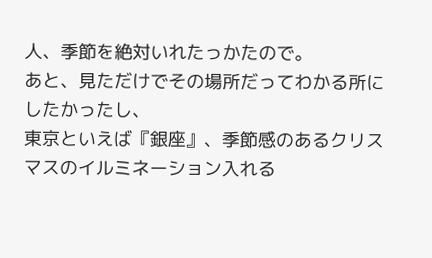人、季節を絶対いれたっかたので。
あと、見ただけでその場所だってわかる所にしたかったし、
東京といえば『銀座』、季節感のあるクリスマスのイルミネーション入れる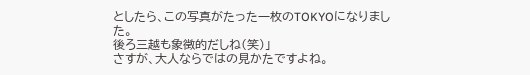としたら、この写真がたった一枚のTOKYOになりました。
後ろ三越も象徴的だしね(笑)」
さすが、大人ならではの見かたですよね。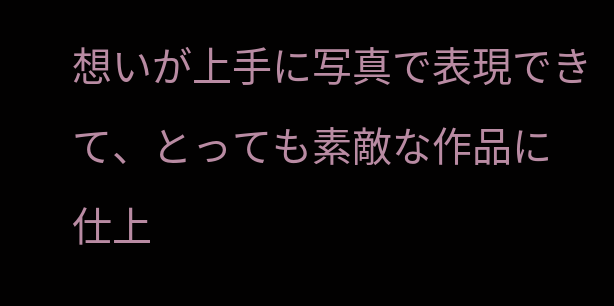想いが上手に写真で表現できて、とっても素敵な作品に
仕上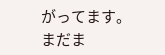がってます。
まだま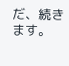だ、続きます。